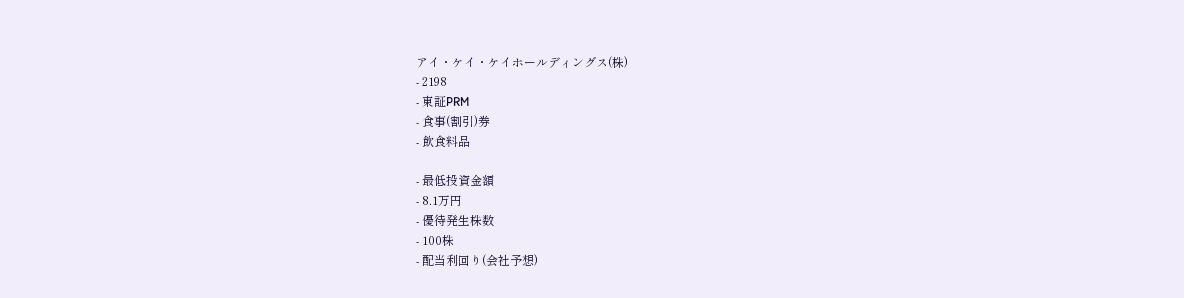アイ・ケイ・ケイホールディングス(株)
- 2198
- 東証PRM
- 食事(割引)券
- 飲食料品

- 最低投資金額
- 8.1万円
- 優待発生株数
- 100株
- 配当利回り(会社予想)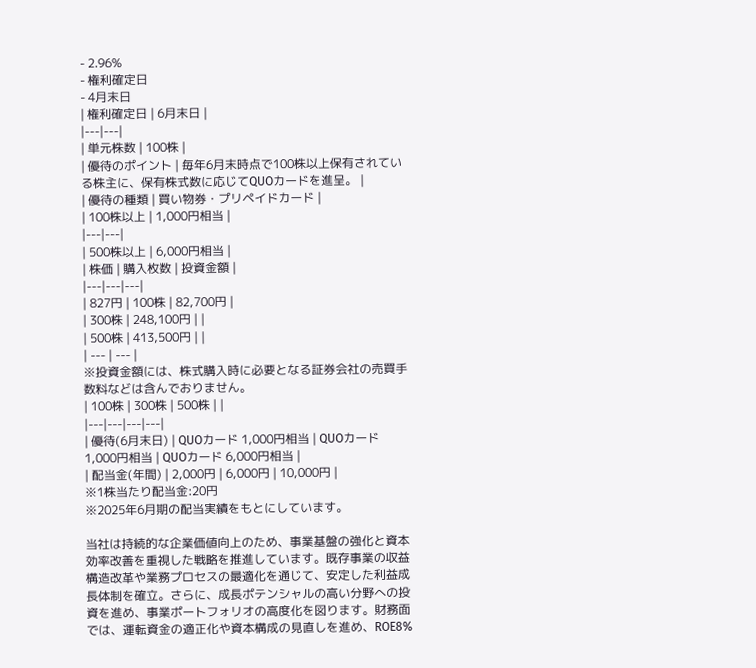- 2.96%
- 権利確定日
- 4月末日
| 権利確定日 | 6月末日 |
|---|---|
| 単元株数 | 100株 |
| 優待のポイント | 毎年6月末時点で100株以上保有されている株主に、保有株式数に応じてQUOカードを進呈。 |
| 優待の種類 | 買い物券・プリペイドカード |
| 100株以上 | 1,000円相当 |
|---|---|
| 500株以上 | 6,000円相当 |
| 株価 | 購入枚数 | 投資金額 |
|---|---|---|
| 827円 | 100株 | 82,700円 |
| 300株 | 248,100円 | |
| 500株 | 413,500円 | |
| --- | --- |
※投資金額には、株式購入時に必要となる証券会社の売買手数料などは含んでおりません。
| 100株 | 300株 | 500株 | |
|---|---|---|---|
| 優待(6月末日) | QUOカード 1,000円相当 | QUOカード 1,000円相当 | QUOカード 6,000円相当 |
| 配当金(年間) | 2,000円 | 6,000円 | 10,000円 |
※1株当たり配当金:20円
※2025年6月期の配当実績をもとにしています。

当社は持続的な企業価値向上のため、事業基盤の強化と資本効率改善を重視した戦略を推進しています。既存事業の収益構造改革や業務プロセスの最適化を通じて、安定した利益成長体制を確立。さらに、成長ポテンシャルの高い分野への投資を進め、事業ポートフォリオの高度化を図ります。財務面では、運転資金の適正化や資本構成の見直しを進め、ROE8%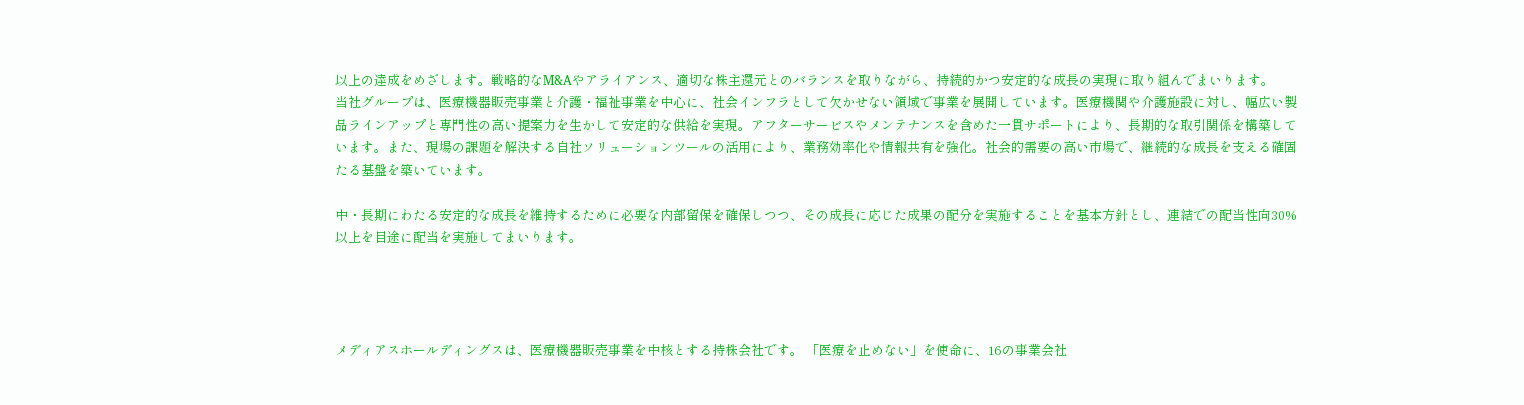以上の達成をめざします。戦略的なM&Aやアライアンス、適切な株主還元とのバランスを取りながら、持続的かつ安定的な成長の実現に取り組んでまいります。
当社グループは、医療機器販売事業と介護・福祉事業を中心に、社会インフラとして欠かせない領域で事業を展開しています。医療機関や介護施設に対し、幅広い製品ラインアップと専門性の高い提案力を生かして安定的な供給を実現。アフターサービスやメンテナンスを含めた一貫サポートにより、長期的な取引関係を構築しています。また、現場の課題を解決する自社ソリューションツールの活用により、業務効率化や情報共有を強化。社会的需要の高い市場で、継続的な成長を支える確固たる基盤を築いています。

中・長期にわたる安定的な成長を維持するために必要な内部留保を確保しつつ、その成長に応じた成果の配分を実施することを基本方針とし、連結での配当性向30%以上を目途に配当を実施してまいります。




メディアスホールディングスは、医療機器販売事業を中核とする持株会社です。 「医療を止めない」を使命に、16の事業会社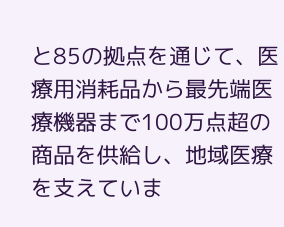と85の拠点を通じて、医療用消耗品から最先端医療機器まで100万点超の商品を供給し、地域医療を支えていま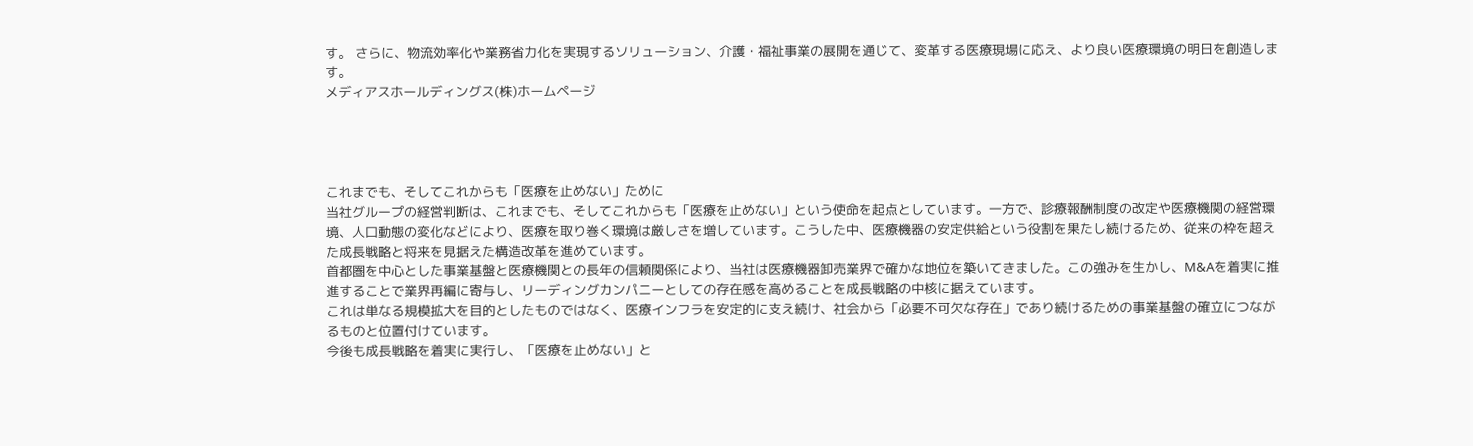す。 さらに、物流効率化や業務省力化を実現するソリューション、介護・福祉事業の展開を通じて、変革する医療現場に応え、より良い医療環境の明日を創造します。
メディアスホールディングス(株)ホームページ




これまでも、そしてこれからも「医療を止めない」ために
当社グループの経営判断は、これまでも、そしてこれからも「医療を止めない」という使命を起点としています。一方で、診療報酬制度の改定や医療機関の経営環境、人口動態の変化などにより、医療を取り巻く環境は厳しさを増しています。こうした中、医療機器の安定供給という役割を果たし続けるため、従来の枠を超えた成長戦略と将来を見据えた構造改革を進めています。
首都圏を中心とした事業基盤と医療機関との長年の信頼関係により、当社は医療機器卸売業界で確かな地位を築いてきました。この強みを生かし、M&Aを着実に推進することで業界再編に寄与し、リーディングカンパニーとしての存在感を高めることを成長戦略の中核に据えています。
これは単なる規模拡大を目的としたものではなく、医療インフラを安定的に支え続け、社会から「必要不可欠な存在」であり続けるための事業基盤の確立につながるものと位置付けています。
今後も成長戦略を着実に実行し、「医療を止めない」と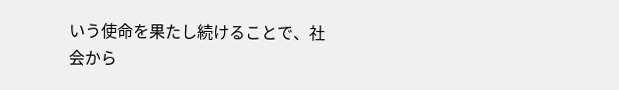いう使命を果たし続けることで、社会から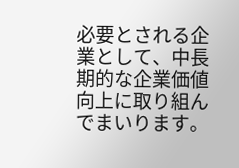必要とされる企業として、中長期的な企業価値向上に取り組んでまいります。